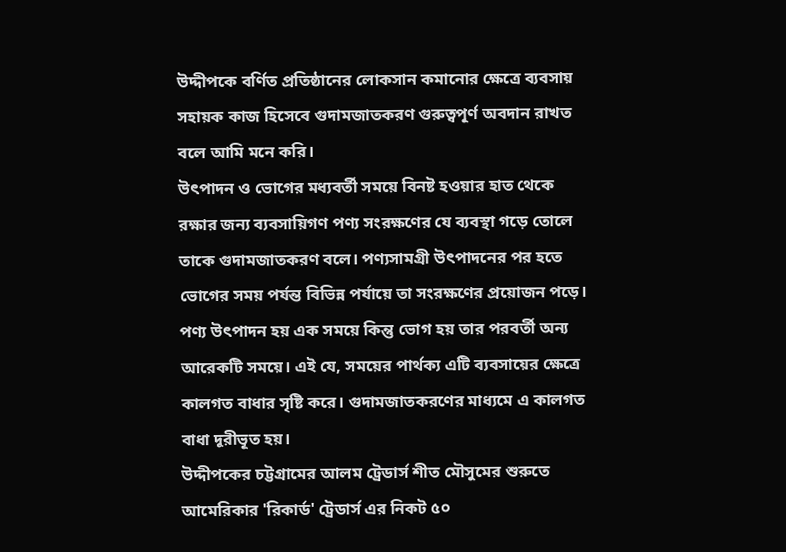উদ্দীপকে বর্ণিত প্রতিষ্ঠানের লোকসান কমানোর ক্ষেত্রে ব্যবসায় সহায়ক কাজ হিসেবে গুদামজাতকরণ গুরুত্বপূর্ণ অবদান রাখত বলে আমি মনে করি।
উৎপাদন ও ভোগের মধ্যবর্তী সময়ে বিনষ্ট হওয়ার হাত থেকে রক্ষার জন্য ব্যবসায়িগণ পণ্য সংরক্ষণের যে ব্যবস্থা গড়ে তোলে তাকে গুদামজাতকরণ বলে। পণ্যসামগ্রী উৎপাদনের পর হতে ভোগের সময় পর্যন্ত বিভিন্ন পর্যায়ে তা সংরক্ষণের প্রয়োজন পড়ে। পণ্য উৎপাদন হয় এক সময়ে কিন্তু ভোগ হয় তার পরবর্তী অন্য আরেকটি সময়ে। এই যে, সময়ের পার্থক্য এটি ব্যবসায়ের ক্ষেত্রে কালগত বাধার সৃষ্টি করে। গুদামজাতকরণের মাধ্যমে এ কালগত বাধা দূরীভূত হয়।
উদ্দীপকের চট্টগ্রামের আলম ট্রেডার্স শীত মৌসুমের শুরুতে আমেরিকার 'রিকার্ড' ট্রেডার্স এর নিকট ৫০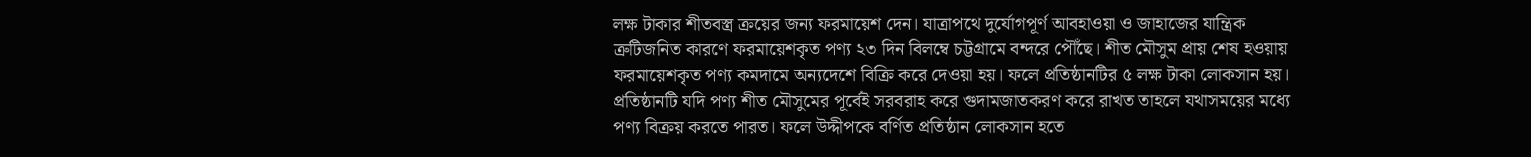লক্ষ টাকার শীতবস্ত্র ক্রয়ের জন্য ফরমায়েশ দেন। যাত্রাপথে দুর্যোগপূর্ণ আবহাওয়া ও জাহাজের যান্ত্রিক ত্রুটিজনিত কারণে ফরমায়েশকৃত পণ্য ২৩ দিন বিলম্বে চট্টগ্রামে বন্দরে পৌঁছে। শীত মৌসুম প্রায় শেষ হওয়ায় ফরমায়েশকৃত পণ্য কমদামে অন্যদেশে বিক্রি করে দেওয়া হয়। ফলে প্রতিষ্ঠানটির ৫ লক্ষ টাকা লোকসান হয়। প্রতিষ্ঠানটি যদি পণ্য শীত মৌসুমের পূর্বেই সরবরাহ করে গুদামজাতকরণ করে রাখত তাহলে যথাসময়ের মধ্যে পণ্য বিক্রয় করতে পারত। ফলে উদ্দীপকে বর্ণিত প্রতিষ্ঠান লোকসান হতে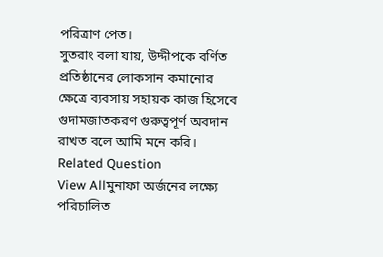পরিত্রাণ পেত।
সুতরাং বলা যায়, উদ্দীপকে বর্ণিত প্রতিষ্ঠানের লোকসান কমানোর ক্ষেত্রে ব্যবসায় সহায়ক কাজ হিসেবে গুদামজাতকরণ গুরুত্বপূর্ণ অবদান রাখত বলে আমি মনে করি।
Related Question
View Allমুনাফা অর্জনের লক্ষ্যে পরিচালিত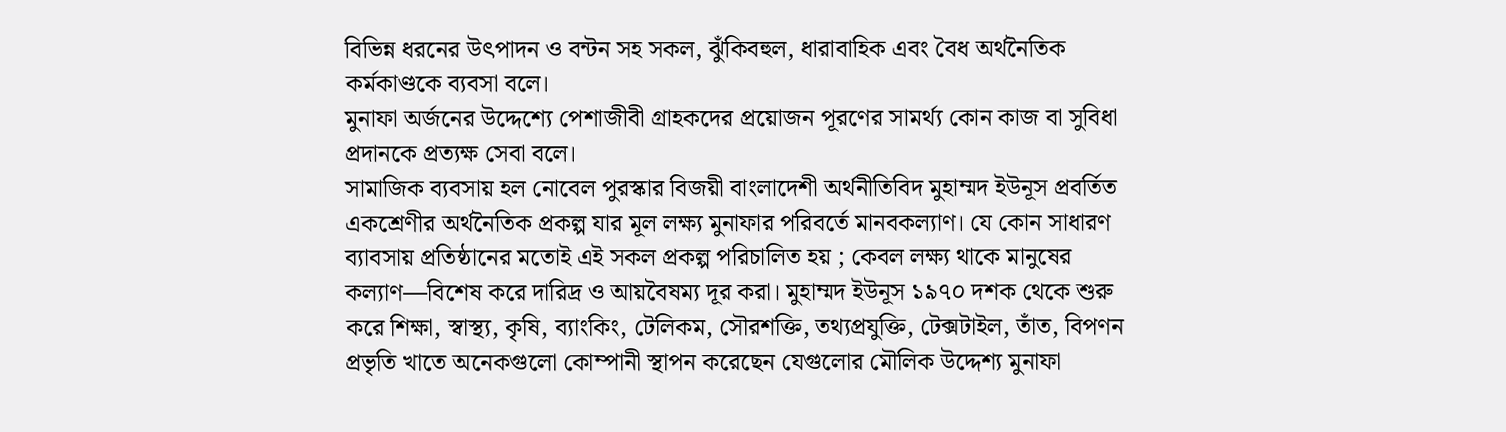বিভিন্ন ধরনের উৎপাদন ও বন্টন সহ সকল, ঝুঁকিবহুল, ধারাবাহিক এবং বৈধ অর্থনৈতিক কর্মকাণ্ডকে ব্যবসা বলে।
মুনাফা অর্জনের উদ্দেশ্যে পেশাজীবী গ্রাহকদের প্রয়োজন পূরণের সামর্থ্য কোন কাজ বা সুবিধা প্রদানকে প্রত্যক্ষ সেবা বলে।
সামাজিক ব্যবসায় হল নোবেল পুরস্কার বিজয়ী বাংলাদেশী অর্থনীতিবিদ মুহাম্মদ ইউনূস প্রবর্তিত একশ্রেণীর অর্থনৈতিক প্রকল্প যার মূল লক্ষ্য মুনাফার পরিবর্তে মানবকল্যাণ। যে কোন সাধারণ ব্যাবসায় প্রতিষ্ঠানের মতোই এই সকল প্রকল্প পরিচালিত হয় ; কেবল লক্ষ্য থাকে মানুষের কল্যাণ—বিশেষ করে দারিদ্র ও আয়বৈষম্য দূর করা। মুহাম্মদ ইউনূস ১৯৭০ দশক থেকে শুরু করে শিক্ষা, স্বাস্থ্য, কৃষি, ব্যাংকিং, টেলিকম, সৌরশক্তি, তথ্যপ্রযুক্তি, টেক্সটাইল, তাঁত, বিপণন প্রভৃতি খাতে অনেকগুলো কোম্পানী স্থাপন করেছেন যেগুলোর মৌলিক উদ্দেশ্য মুনাফা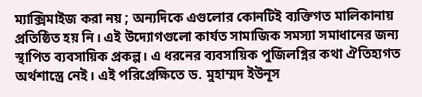ম্যাক্সিমাইজ করা নয় ; অন্যদিকে এগুলোর কোনটিই ব্যক্তিগত মালিকানায় প্রতিষ্ঠিত হয় নি। এই উদ্যোগগুলো কার্যত সামাজিক সমস্যা সমাধানের জন্য স্থাপিত ব্যবসায়িক প্রকল্প। এ ধরনের ব্যবসায়িক পুজিঁলগ্নির কথা ঐতিহ্যগত অর্থশাস্ত্রে নেই। এই পরিপ্রেক্ষিতে ড. মুহাম্মদ ইউনূস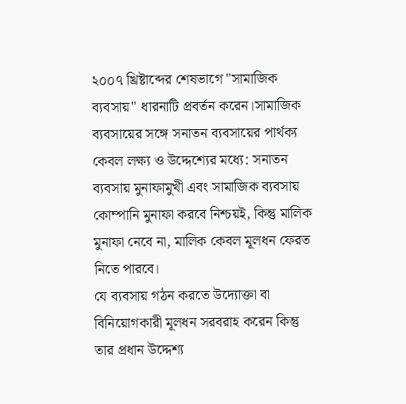২০০৭ খ্রিষ্টাব্দের শেষভাগে "সামাজিক ব্যবসায়" ধারনাটি প্রবর্তন করেন।সামাজিক ব্যবসায়ের সঙ্গে সনাতন ব্যবসায়ের পার্থক্য কেবল লক্ষ্য ও উদ্দেশ্যের মধ্যে: সনাতন ব্যবসায় মুনাফামুখী এবং সামাজিক ব্যবসায় কোম্পানি মুনাফা করবে নিশ্চয়ই, কিন্তু মালিক মুনাফা নেবে না, মালিক কেবল মূলধন ফেরত নিতে পারবে।
যে ব্যবসায় গঠন করতে উদ্যোক্তা বা বিনিয়োগকারী মূলধন সরবরাহ করেন কিন্তু তার প্রধান উদ্দেশ্য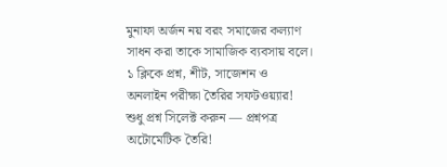মুনাফা অর্জন নয় বরং সমাজের কল্যাণ সাধন করা তাকে সামাজিক ব্যবসায় বলে।
১ ক্লিকে প্রশ্ন, শীট, সাজেশন ও
অনলাইন পরীক্ষা তৈরির সফটওয়্যার!
শুধু প্রশ্ন সিলেক্ট করুন — প্রশ্নপত্র অটোমেটিক তৈরি!